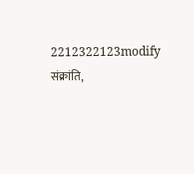2212322123modify संक्रांति,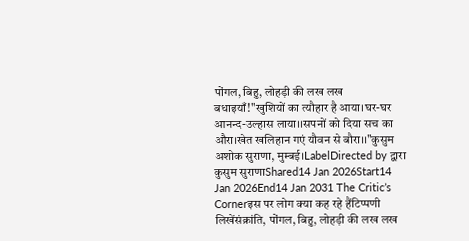पोंगल, बिहु, लोहड़ी की लख लख बधाइयाँ!"खुशियों का त्यौहार है आया।घर-घर आनन्द-उल्हास लाया।।सपनों को दिया सच का औरा।खेत खलिहान गएं यौवन से बौरा।।"कुसुम अशोक सुराणा, मुम्बई।LabelDirected by द्वारा कुसुम सुराणाShared14 Jan 2026Start14 Jan 2026End14 Jan 2031 The Critic’s Cornerइस पर लोग क्या कह रहे हैंटिप्पणी लिखेंसंक्रांति, पोंगल, बिहु, लोहड़ी की लख लख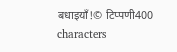बधाइयाँ!© टिप्पणी400 characters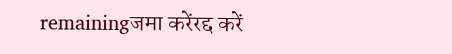remainingजमा करेंरद्द करें